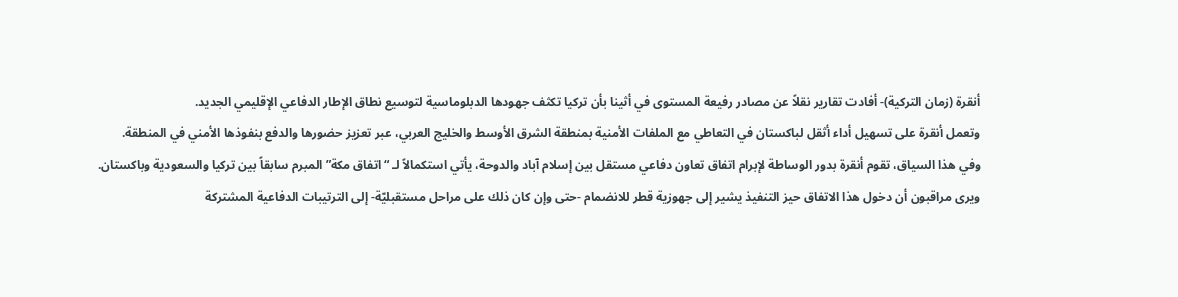أنقرة (زمان التركية)- أفادت تقارير نقلاً عن مصادر رفيعة المستوى في أثينا بأن تركيا تكثف جهودها الدبلوماسية لتوسيع نطاق الإطار الدفاعي الإقليمي الجديد.
وتعمل أنقرة على تسهيل أداء أثقل لباكستان في التعاطي مع الملفات الأمنية بمنطقة الشرق الأوسط والخليج العربي، عبر تعزيز حضورها والدفع بنفوذها الأمني في المنطقة.
وفي هذا السياق، تقوم أنقرة بدور الوساطة لإبرام اتفاق تعاون دفاعي مستقل بين إسلام آباد والدوحة، يأتي استكمالاً لـ “اتفاق مكة” المبرم سابقاً بين تركيا والسعودية وباكستان.
ويرى مراقبون أن دخول هذا الاتفاق حيز التنفيذ يشير إلى جهوزية قطر للانضمام -حتى وإن كان ذلك على مراحل مستقبليّة- إلى الترتيبات الدفاعية المشتركة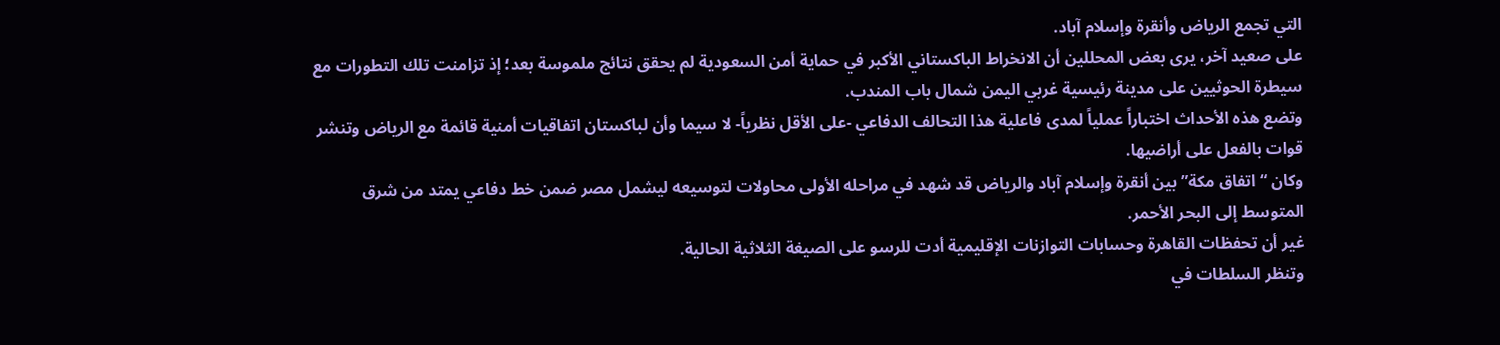التي تجمع الرياض وأنقرة وإسلام آباد.
على صعيد آخر، يرى بعض المحللين أن الانخراط الباكستاني الأكبر في حماية أمن السعودية لم يحقق نتائج ملموسة بعد؛ إذ تزامنت تلك التطورات مع سيطرة الحوثيين على مدينة رئيسية غربي اليمن شمال باب المندب.
وتضع هذه الأحداث اختباراً عملياً لمدى فاعلية هذا التحالف الدفاعي -على الأقل نظرياً- لا سيما وأن لباكستان اتفاقيات أمنية قائمة مع الرياض وتنشر قوات بالفعل على أراضيها.
وكان “اتفاق مكة” بين أنقرة وإسلام آباد والرياض قد شهد في مراحله الأولى محاولات لتوسيعه ليشمل مصر ضمن خط دفاعي يمتد من شرق المتوسط إلى البحر الأحمر.
غير أن تحفظات القاهرة وحسابات التوازنات الإقليمية أدت للرسو على الصيغة الثلاثية الحالية.
وتنظر السلطات في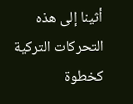أثينا إلى هذه التحركات التركية كخطوة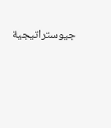جيوستراتيجية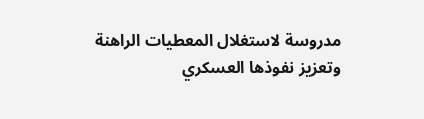مدروسة لاستغلال المعطيات الراهنة وتعزيز نفوذها العسكري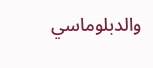والدبلوماسي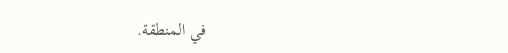في المنطقة.